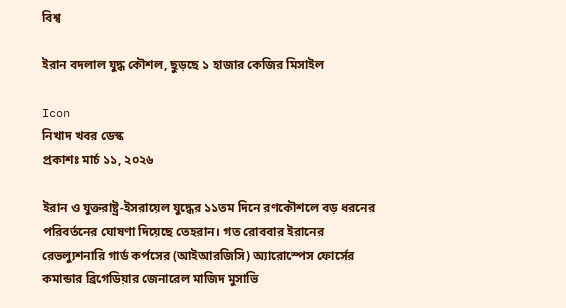বিশ্ব

ইরান বদলাল যুদ্ধ কৌশল, ছুড়ছে ১ হাজার কেজির মিসাইল

Icon
নিখাদ খবর ডেস্ক
প্রকাশঃ মার্চ ১১, ২০২৬

ইরান ও যুক্তরাষ্ট্র-ইসরায়েল যুদ্ধের ১১তম দিনে রণকৌশলে বড় ধরনের পরিবর্তনের ঘোষণা দিয়েছে তেহরান। গত রোববার ইরানের রেভল্যুশনারি গার্ড কর্পসের (আইআরজিসি) অ্যারোস্পেস ফোর্সের কমান্ডার ব্রিগেডিয়ার জেনারেল মাজিদ মুসাভি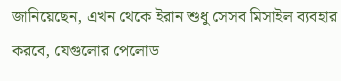জানিয়েছেন, এখন থেকে ইরান শুধু সেসব মিসাইল ব্যবহার করবে, যেগুলোর পেলোড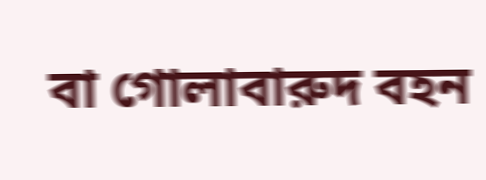বা গোলাবারুদ বহন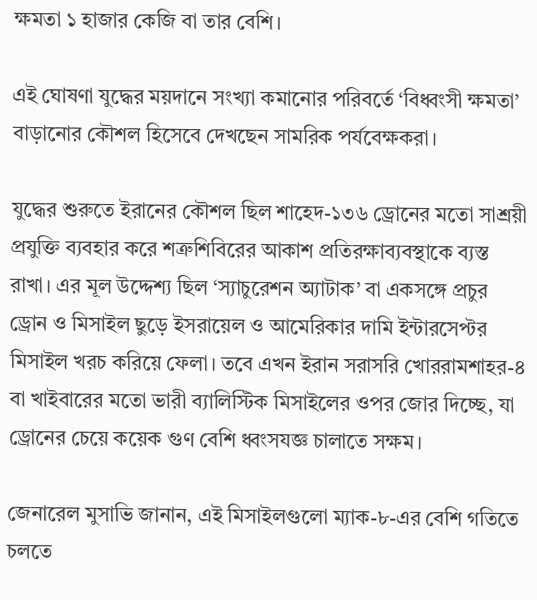ক্ষমতা ১ হাজার কেজি বা তার বেশি।

এই ঘোষণা যুদ্ধের ময়দানে সংখ্যা কমানোর পরিবর্তে ‘বিধ্বংসী ক্ষমতা’ বাড়ানোর কৌশল হিসেবে দেখছেন সামরিক পর্যবেক্ষকরা।

যুদ্ধের শুরুতে ইরানের কৌশল ছিল শাহেদ-১৩৬ ড্রোনের মতো সাশ্রয়ী প্রযুক্তি ব্যবহার করে শত্রুশিবিরের আকাশ প্রতিরক্ষাব্যবস্থাকে ব্যস্ত রাখা। এর মূল উদ্দেশ্য ছিল ‘স্যাচুরেশন অ্যাটাক’ বা একসঙ্গে প্রচুর ড্রোন ও মিসাইল ছুড়ে ইসরায়েল ও আমেরিকার দামি ইন্টারসেপ্টর মিসাইল খরচ করিয়ে ফেলা। তবে এখন ইরান সরাসরি খোররামশাহর-৪ বা খাইবারের মতো ভারী ব্যালিস্টিক মিসাইলের ওপর জোর দিচ্ছে, যা ড্রোনের চেয়ে কয়েক গুণ বেশি ধ্বংসযজ্ঞ চালাতে সক্ষম।

জেনারেল মুসাভি জানান, এই মিসাইলগুলো ম্যাক-৮-এর বেশি গতিতে চলতে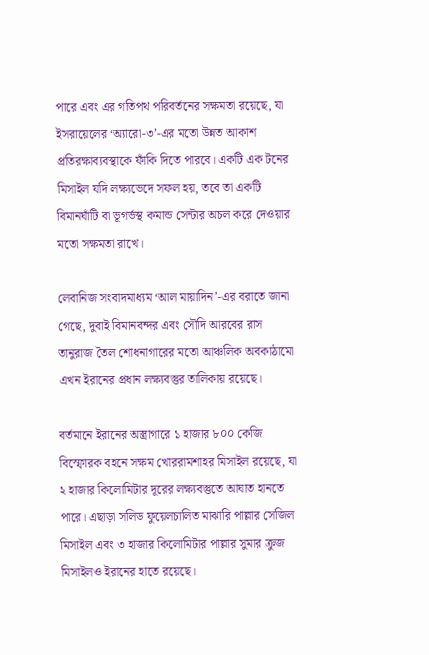পারে এবং এর গতিপথ পরিবর্তনের সক্ষমতা রয়েছে, যা ইসরায়েলের ‘অ্যারো-৩’-এর মতো উন্নত আকাশ প্রতিরক্ষাব্যবস্থাকে ফাঁকি দিতে পারবে। একটি এক টনের মিসাইল যদি লক্ষ্যভেদে সফল হয়, তবে তা একটি বিমানঘাঁটি বা ভূগর্ভস্থ কমান্ড সেন্টার অচল করে দেওয়ার মতো সক্ষমতা রাখে।

লেবানিজ সংবাদমাধ্যম ‘আল মায়াদিন’-এর বরাতে জানা গেছে, দুবাই বিমানবন্দর এবং সৌদি আরবের রাস তানুরাজ তৈল শোধনাগারের মতো আঞ্চলিক অবকাঠামো এখন ইরানের প্রধান লক্ষ্যবস্তুর তালিকায় রয়েছে।

বর্তমানে ইরানের অস্ত্রাগারে ১ হাজার ৮০০ কেজি বিস্ফোরক বহনে সক্ষম খোররামশাহর মিসাইল রয়েছে, যা ২ হাজার কিলোমিটার দূরের লক্ষ্যবস্তুতে আঘাত হানতে পারে। এছাড়া সলিড ফুয়েলচালিত মাঝারি পাল্লার সেজিল মিসাইল এবং ৩ হাজার কিলোমিটার পাল্লার সুমার ক্রুজ মিসাইলও ইরানের হাতে রয়েছে।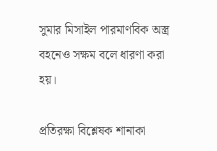সুমার মিসাইল পারমাণবিক অস্ত্র বহনেও সক্ষম বলে ধারণা করা হয়।

প্রতিরক্ষা বিশ্লেষক শানাকা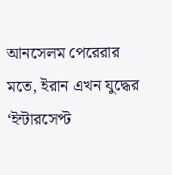আনসেলম পেরেরার মতে, ইরান এখন যুদ্ধের ‘ইন্টারসেপ্ট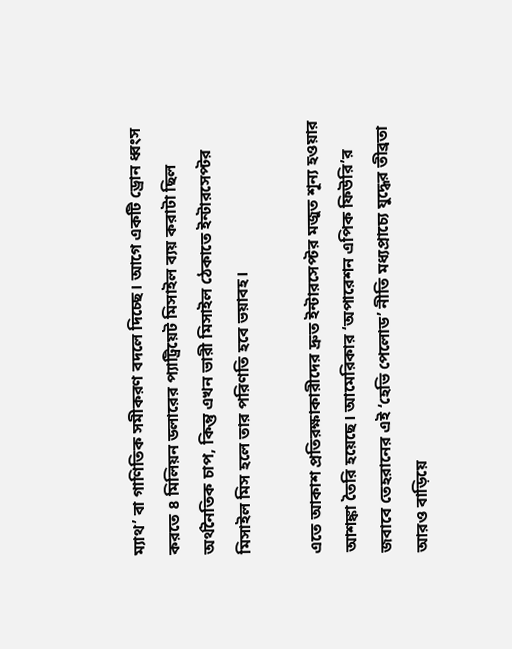ম্যাথ’ বা গাণিতিক সমীকরণ বদলে দিচ্ছে। আগে একটি ড্রোন ধ্বংস করতে ৪ মিলিয়ন ডলারের প্যাট্রিয়েট মিসাইল ব্যয় করাটা ছিল অর্থনৈতিক চাপ, কিন্তু এখন ভারী মিসাইল ঠেকাতে ইন্টারসেপ্টর মিসাইল মিস হলে তার পরিণতি হবে ভয়াবহ।

এতে আকাশ প্রতিরক্ষাকারীদের দ্রুত ইন্টারসেপ্টর মজুত শূন্য হওয়ার আশঙ্কা তৈরি হয়েছে। আমেরিকার ‘অপারেশন এপিক ফিউরি’র জবাবে তেহরানের এই ‘হেভি পেলোড’ নীতি মধ্যপ্রাচ্যে যুদ্ধের তীব্রতা আরও বাড়িয়ে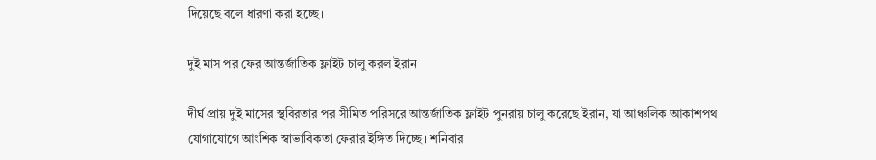দিয়েছে বলে ধারণা করা হচ্ছে।

দুই মাস পর ফের আন্তর্জাতিক ফ্লাইট চালু করল ইরান

দীর্ঘ প্রায় দুই মাসের স্থবিরতার পর সীমিত পরিসরে আন্তর্জাতিক ফ্লাইট পুনরায় চালু করেছে ইরান, যা আঞ্চলিক আকাশপথ যোগাযোগে আংশিক স্বাভাবিকতা ফেরার ইঙ্গিত দিচ্ছে। শনিবার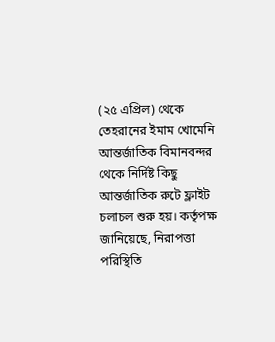(২৫ এপ্রিল) থেকে তেহরানের ইমাম খোমেনি আন্তর্জাতিক বিমানবন্দর থেকে নির্দিষ্ট কিছু আন্তর্জাতিক রুটে ফ্লাইট চলাচল শুরু হয়। কর্তৃপক্ষ জানিয়েছে, নিরাপত্তা পরিস্থিতি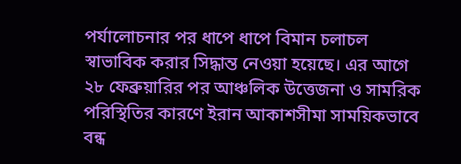পর্যালোচনার পর ধাপে ধাপে বিমান চলাচল স্বাভাবিক করার সিদ্ধান্ত নেওয়া হয়েছে। এর আগে ২৮ ফেব্রুয়ারির পর আঞ্চলিক উত্তেজনা ও সামরিক পরিস্থিতির কারণে ইরান আকাশসীমা সাময়িকভাবে বন্ধ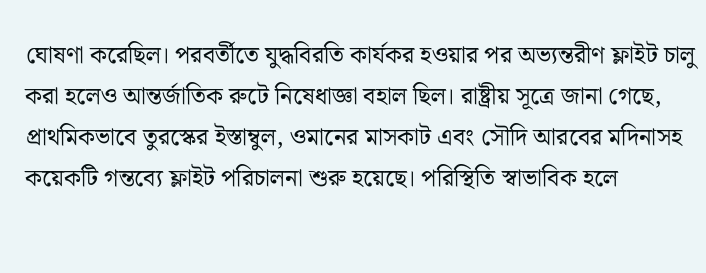ঘোষণা করেছিল। পরবর্তীতে যুদ্ধবিরতি কার্যকর হওয়ার পর অভ্যন্তরীণ ফ্লাইট চালু করা হলেও আন্তর্জাতিক রুটে নিষেধাজ্ঞা বহাল ছিল। রাষ্ট্রীয় সূত্রে জানা গেছে, প্রাথমিকভাবে তুরস্কের ইস্তাম্বুল, ওমানের মাসকাট এবং সৌদি আরবের মদিনাসহ কয়েকটি গন্তব্যে ফ্লাইট পরিচালনা শুরু হয়েছে। পরিস্থিতি স্বাভাবিক হলে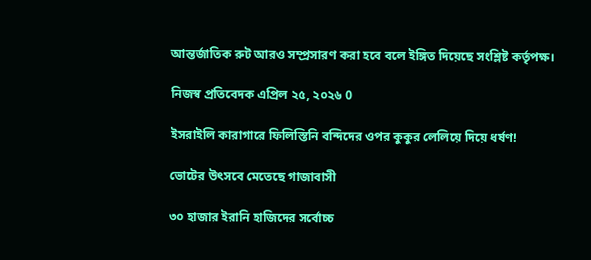আন্তর্জাতিক রুট আরও সম্প্রসারণ করা হবে বলে ইঙ্গিত দিয়েছে সংশ্লিষ্ট কর্তৃপক্ষ।

নিজস্ব প্রতিবেদক এপ্রিল ২৫, ২০২৬ 0

ইসরাইলি কারাগারে ফিলিস্তিনি বন্দিদের ওপর কুকুর লেলিয়ে দিয়ে ধর্ষণ!

ভোটের উৎসবে মেতেছে গাজাবাসী

৩০ হাজার ইরানি হাজিদের সর্বোচ্চ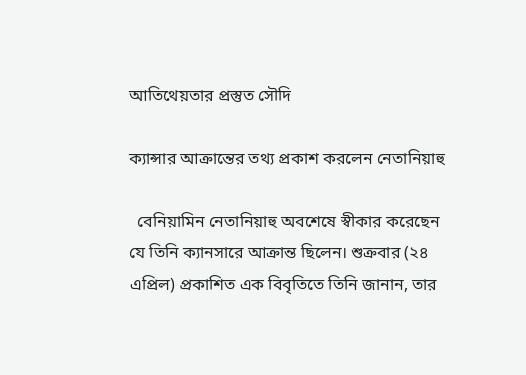আতিথেয়তার প্রস্তুত সৌদি

ক্যান্সার আক্রান্তের তথ্য প্রকাশ করলেন নেতানিয়াহু

  বেনিয়ামিন নেতানিয়াহু অবশেষে স্বীকার করেছেন যে তিনি ক্যানসারে আক্রান্ত ছিলেন। শুক্রবার (২৪ এপ্রিল) প্রকাশিত এক বিবৃতিতে তিনি জানান, তার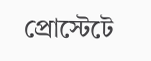প্রোস্টেটে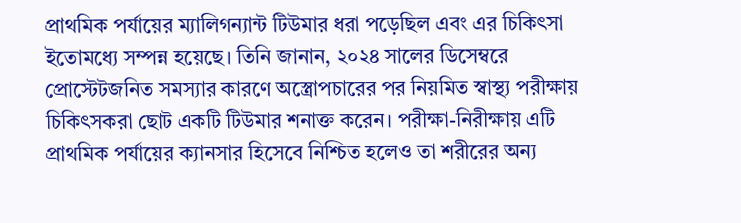প্রাথমিক পর্যায়ের ম্যালিগন্যান্ট টিউমার ধরা পড়েছিল এবং এর চিকিৎসা ইতোমধ্যে সম্পন্ন হয়েছে। তিনি জানান, ২০২৪ সালের ডিসেম্বরে প্রোস্টেটজনিত সমস্যার কারণে অস্ত্রোপচারের পর নিয়মিত স্বাস্থ্য পরীক্ষায় চিকিৎসকরা ছোট একটি টিউমার শনাক্ত করেন। পরীক্ষা-নিরীক্ষায় এটি প্রাথমিক পর্যায়ের ক্যানসার হিসেবে নিশ্চিত হলেও তা শরীরের অন্য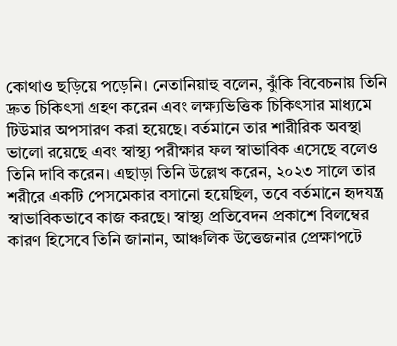কোথাও ছড়িয়ে পড়েনি। নেতানিয়াহু বলেন, ঝুঁকি বিবেচনায় তিনি দ্রুত চিকিৎসা গ্রহণ করেন এবং লক্ষ্যভিত্তিক চিকিৎসার মাধ্যমে টিউমার অপসারণ করা হয়েছে। বর্তমানে তার শারীরিক অবস্থা ভালো রয়েছে এবং স্বাস্থ্য পরীক্ষার ফল স্বাভাবিক এসেছে বলেও তিনি দাবি করেন। এছাড়া তিনি উল্লেখ করেন, ২০২৩ সালে তার শরীরে একটি পেসমেকার বসানো হয়েছিল, তবে বর্তমানে হৃদযন্ত্র স্বাভাবিকভাবে কাজ করছে। স্বাস্থ্য প্রতিবেদন প্রকাশে বিলম্বের কারণ হিসেবে তিনি জানান, আঞ্চলিক উত্তেজনার প্রেক্ষাপটে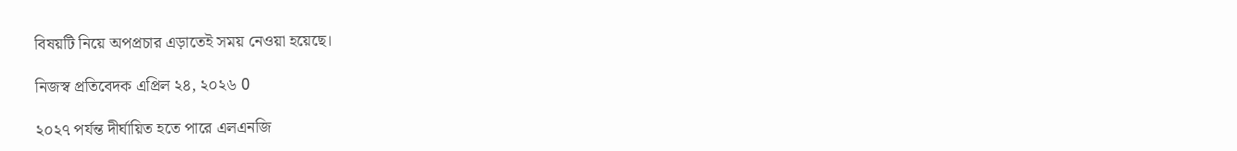বিষয়টি নিয়ে অপপ্রচার এড়াতেই সময় নেওয়া হয়েছে।

নিজস্ব প্রতিবেদক এপ্রিল ২৪, ২০২৬ 0

২০২৭ পর্যন্ত দীর্ঘায়িত হতে পারে এলএনজি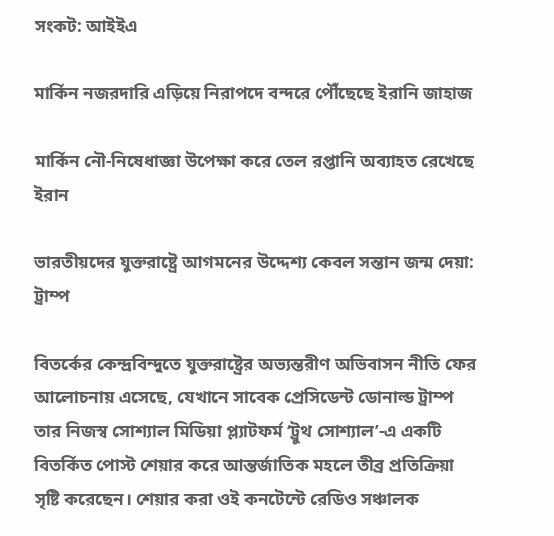সংকট: আইইএ

মার্কিন নজরদারি এড়িয়ে নিরাপদে বন্দরে পৌঁছেছে ইরানি জাহাজ

মার্কিন নৌ-নিষেধাজ্ঞা উপেক্ষা করে তেল রপ্তানি অব্যাহত রেখেছে ইরান

ভারতীয়দের যুক্তরাষ্ট্রে আগমনের উদ্দেশ্য কেবল সন্তান জন্ম দেয়া: ট্রাম্প

বিতর্কের কেন্দ্রবিন্দুতে যুক্তরাষ্ট্রের অভ্যন্তরীণ অভিবাসন নীতি ফের আলোচনায় এসেছে, যেখানে সাবেক প্রেসিডেন্ট ডোনাল্ড ট্রাম্প তার নিজস্ব সোশ্যাল মিডিয়া প্ল্যাটফর্ম ‘ট্রুথ সোশ্যাল’-এ একটি বিতর্কিত পোস্ট শেয়ার করে আন্তর্জাতিক মহলে তীব্র প্রতিক্রিয়া সৃষ্টি করেছেন। শেয়ার করা ওই কনটেন্টে রেডিও সঞ্চালক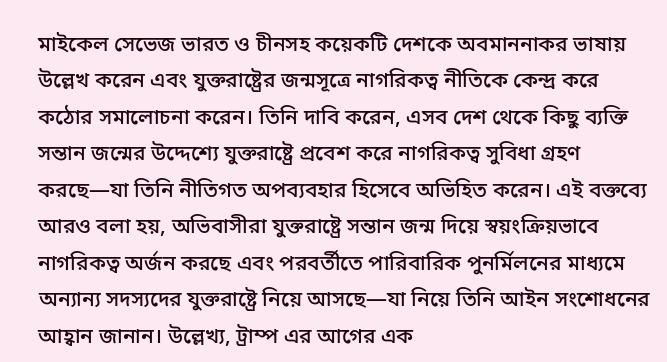মাইকেল সেভেজ ভারত ও চীনসহ কয়েকটি দেশকে অবমাননাকর ভাষায় উল্লেখ করেন এবং যুক্তরাষ্ট্রের জন্মসূত্রে নাগরিকত্ব নীতিকে কেন্দ্র করে কঠোর সমালোচনা করেন। তিনি দাবি করেন, এসব দেশ থেকে কিছু ব্যক্তি সন্তান জন্মের উদ্দেশ্যে যুক্তরাষ্ট্রে প্রবেশ করে নাগরিকত্ব সুবিধা গ্রহণ করছে—যা তিনি নীতিগত অপব্যবহার হিসেবে অভিহিত করেন। এই বক্তব্যে আরও বলা হয়, অভিবাসীরা যুক্তরাষ্ট্রে সন্তান জন্ম দিয়ে স্বয়ংক্রিয়ভাবে নাগরিকত্ব অর্জন করছে এবং পরবর্তীতে পারিবারিক পুনর্মিলনের মাধ্যমে অন্যান্য সদস্যদের যুক্তরাষ্ট্রে নিয়ে আসছে—যা নিয়ে তিনি আইন সংশোধনের আহ্বান জানান। উল্লেখ্য, ট্রাম্প এর আগের এক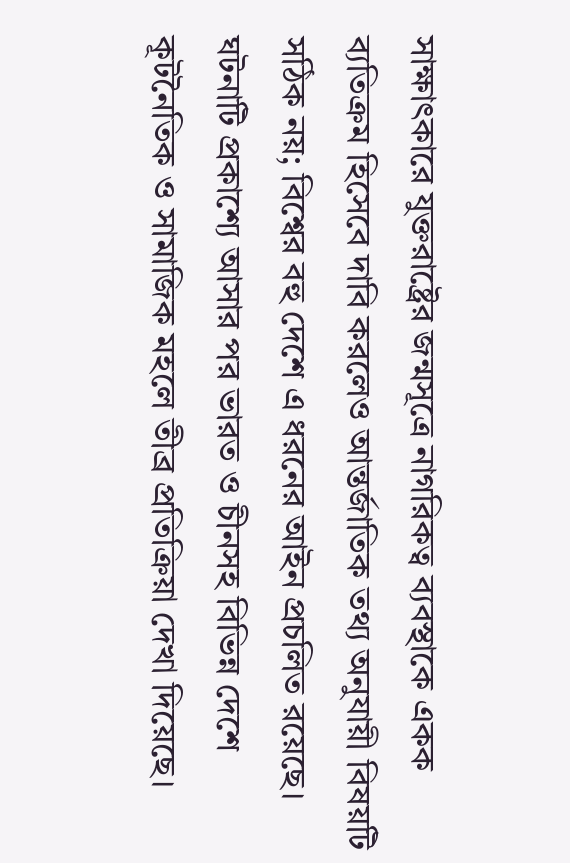সাক্ষাৎকারে যুক্তরাষ্ট্রের জন্মসূত্রে নাগরিকত্ব ব্যবস্থাকে একক ব্যতিক্রম হিসেবে দাবি করলেও আন্তর্জাতিক তথ্য অনুযায়ী বিষয়টি সঠিক নয়; বিশ্বের বহু দেশে এ ধরনের আইন প্রচলিত রয়েছে। ঘটনাটি প্রকাশ্যে আসার পর ভারত ও চীনসহ বিভিন্ন দেশে কূটনৈতিক ও সামাজিক মহলে তীব্র প্রতিক্রিয়া দেখা দিয়েছে।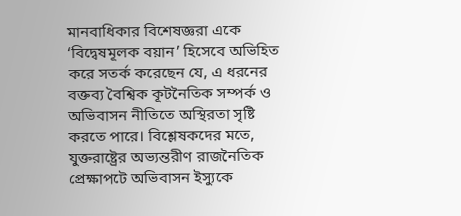মানবাধিকার বিশেষজ্ঞরা একে ‘বিদ্বেষমূলক বয়ান’ হিসেবে অভিহিত করে সতর্ক করেছেন যে, এ ধরনের বক্তব্য বৈশ্বিক কূটনৈতিক সম্পর্ক ও অভিবাসন নীতিতে অস্থিরতা সৃষ্টি করতে পারে। বিশ্লেষকদের মতে, যুক্তরাষ্ট্রের অভ্যন্তরীণ রাজনৈতিক প্রেক্ষাপটে অভিবাসন ইস্যুকে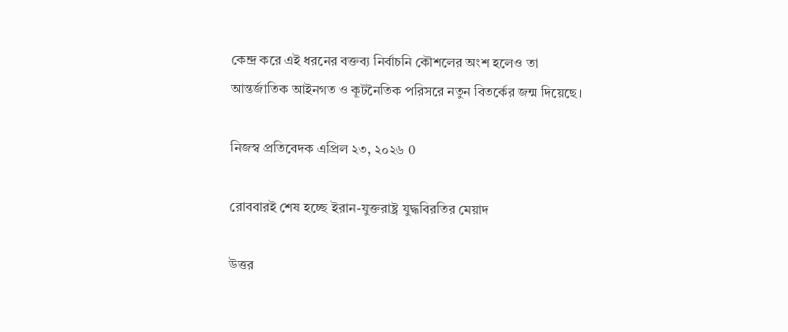কেন্দ্র করে এই ধরনের বক্তব্য নির্বাচনি কৌশলের অংশ হলেও তা আন্তর্জাতিক আইনগত ও কূটনৈতিক পরিসরে নতুন বিতর্কের জন্ম দিয়েছে।

নিজস্ব প্রতিবেদক এপ্রিল ২৩, ২০২৬ 0

রোববারই শেষ হচ্ছে ইরান-যুক্তরাষ্ট্র যুদ্ধবিরতির মেয়াদ

উত্তর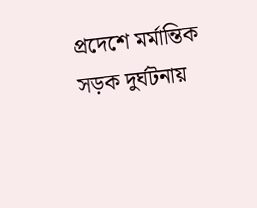প্রদেশে মর্মান্তিক সড়ক দুর্ঘটনায়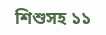শিশুসহ ১১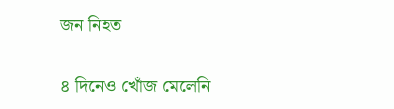জন নিহত

৪ দিনেও খোঁজ মেলেনি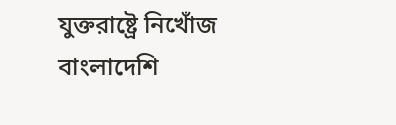যুক্তরাষ্ট্রে নিখোঁজ বাংলাদেশি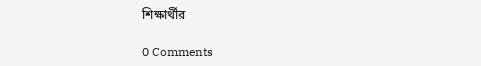শিক্ষার্থীর

0 Comments